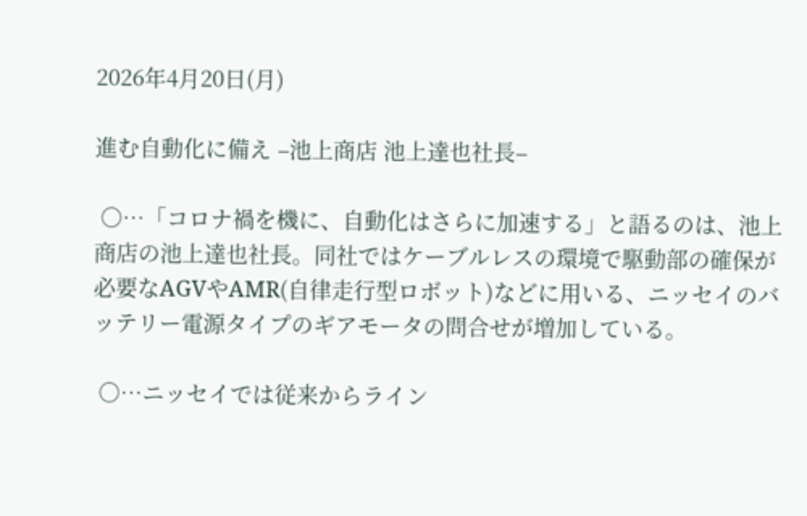2026年4月20日(月)

進む自動化に備え –池上商店 池上達也社長–

 ○…「コロナ禍を機に、自動化はさらに加速する」と語るのは、池上商店の池上達也社長。同社ではケーブルレスの環境で駆動部の確保が必要なAGVやAMR(自律走行型ロボット)などに用いる、ニッセイのバッテリー電源タイプのギアモータの問合せが増加している。

 ○…ニッセイでは従来からライン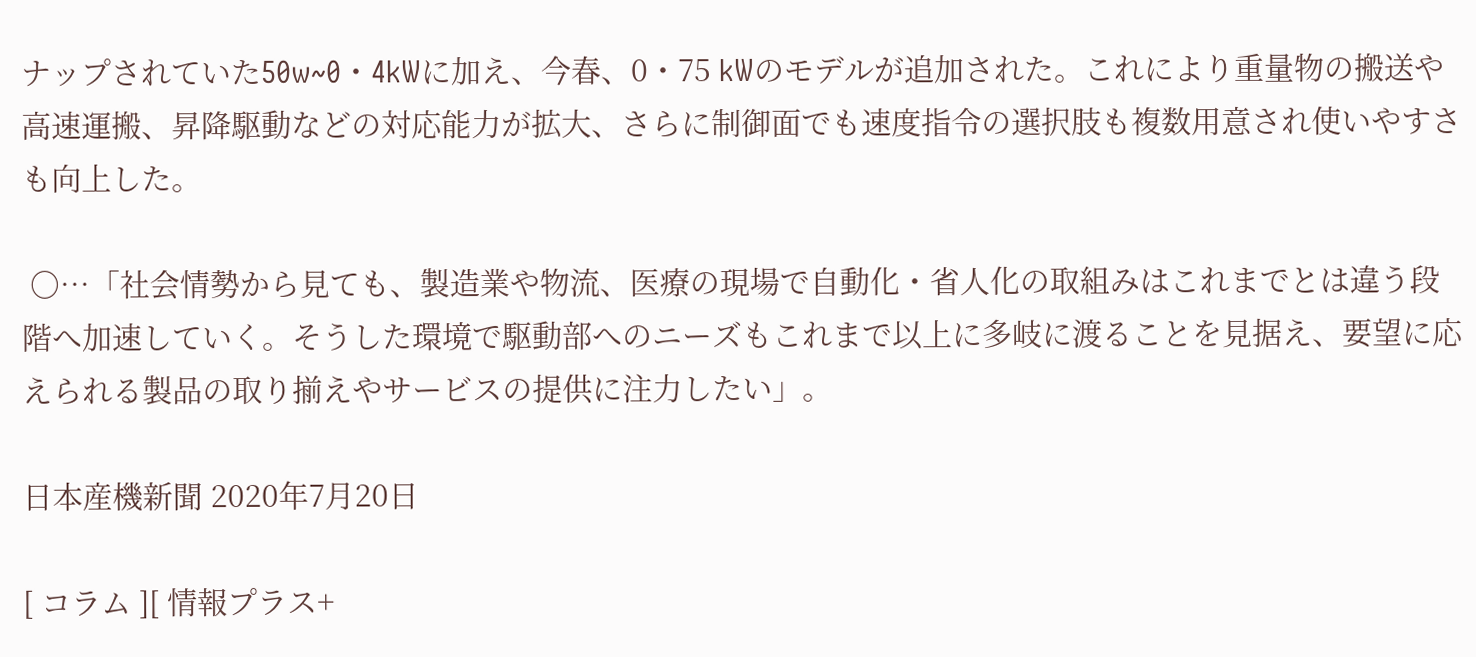ナップされていた50w~0・4kWに加え、今春、0・75 kWのモデルが追加された。これにより重量物の搬送や高速運搬、昇降駆動などの対応能力が拡大、さらに制御面でも速度指令の選択肢も複数用意され使いやすさも向上した。

 ○…「社会情勢から見ても、製造業や物流、医療の現場で自動化・省人化の取組みはこれまでとは違う段階へ加速していく。そうした環境で駆動部へのニーズもこれまで以上に多岐に渡ることを見据え、要望に応えられる製品の取り揃えやサービスの提供に注力したい」。

日本産機新聞 2020年7月20日

[ コラム ][ 情報プラス+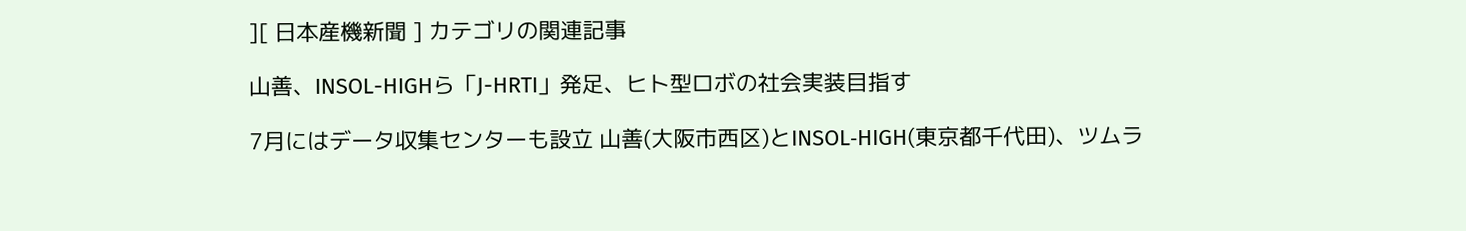][ 日本産機新聞 ] カテゴリの関連記事

山善、INSOL-HIGHら「J-HRTI」発足、ヒト型ロボの社会実装目指す

7月にはデータ収集センターも設立 山善(大阪市西区)とINSOL‐HIGH(東京都千代田)、ツムラ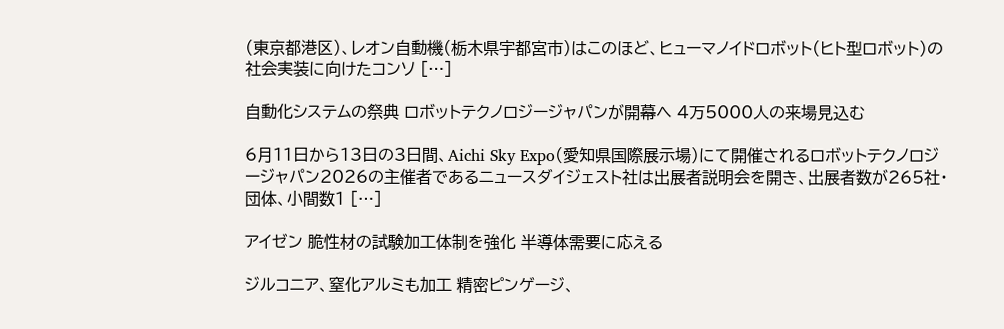(東京都港区)、レオン自動機(栃木県宇都宮市)はこのほど、ヒューマノイドロボット(ヒト型ロボット)の社会実装に向けたコンソ […]

自動化システムの祭典 ロボットテクノロジージャパンが開幕へ 4万5000人の来場見込む

6月11日から13日の3日間、Aichi Sky Expo(愛知県国際展示場)にて開催されるロボットテクノロジージャパン2026の主催者であるニュースダイジェスト社は出展者説明会を開き、出展者数が265社・団体、小間数1 […]

アイゼン 脆性材の試験加工体制を強化 半導体需要に応える

ジルコニア、窒化アルミも加工 精密ピンゲージ、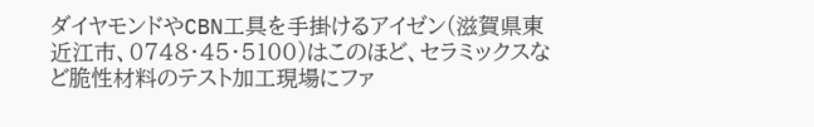ダイヤモンドやCBN工具を手掛けるアイゼン(滋賀県東近江市、0748・45・5100)はこのほど、セラミックスなど脆性材料のテスト加工現場にファ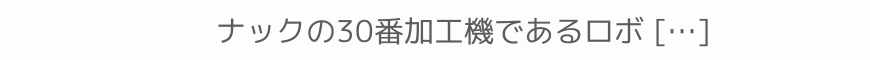ナックの30番加工機であるロボ […]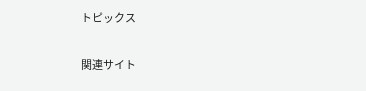トピックス

関連サイト